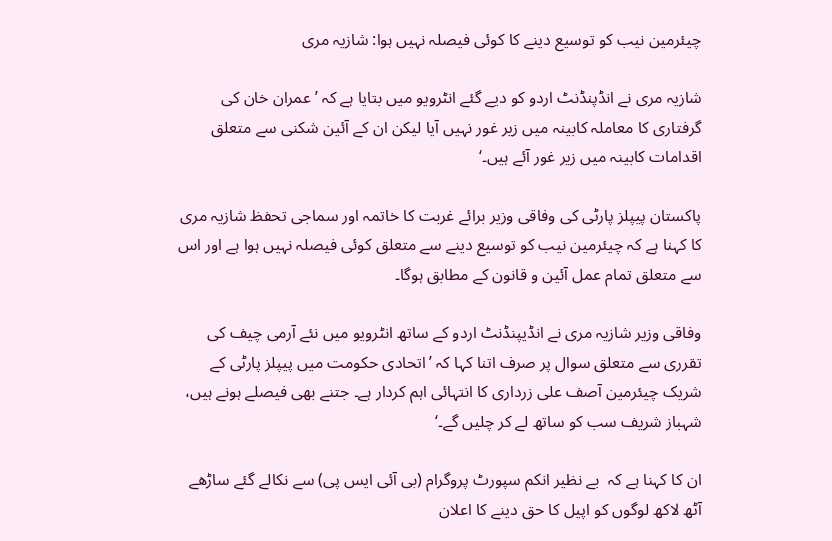چیئرمین نیب کو توسیع دینے کا کوئی فیصلہ نہیں ہوا: شازیہ مری

شازیہ مری نے انڈپنڈنٹ اردو کو دیے گئے انٹرویو میں بتایا ہے کہ ’عمران خان کی گرفتاری کا معاملہ کابینہ میں زیر غور نہیں آیا لیکن ان کے آئین شکنی سے متعلق اقدامات کابینہ میں زیر غور آئے ہیں۔‘

پاکستان پیپلز پارٹی کی وفاقی وزیر برائے غربت کا خاتمہ اور سماجی تحفظ شازیہ مری کا کہنا ہے کہ چیئرمین نیب کو توسیع دینے سے متعلق کوئی فیصلہ نہیں ہوا ہے اور اس سے متعلق تمام عمل آئین و قانون کے مطابق ہوگا۔

وفاقی وزیر شازیہ مری نے انڈیپنڈنٹ اردو کے ساتھ انٹرویو میں نئے آرمی چیف کی تقرری سے متعلق سوال پر صرف اتنا کہا کہ ’اتحادی حکومت میں پیپلز پارٹی کے شریک چیئرمین آصف علی زرداری کا انتہائی اہم کردار ہے۔ جتنے بھی فیصلے ہونے ہیں، شہباز شریف سب کو ساتھ لے کر چلیں گے۔‘

ان کا کہنا ہے کہ  بے نظیر انکم سپورٹ پروگرام (بی آئی ایس پی) سے نکالے گئے ساڑھے آٹھ لاکھ لوگوں کو اپیل کا حق دینے کا اعلان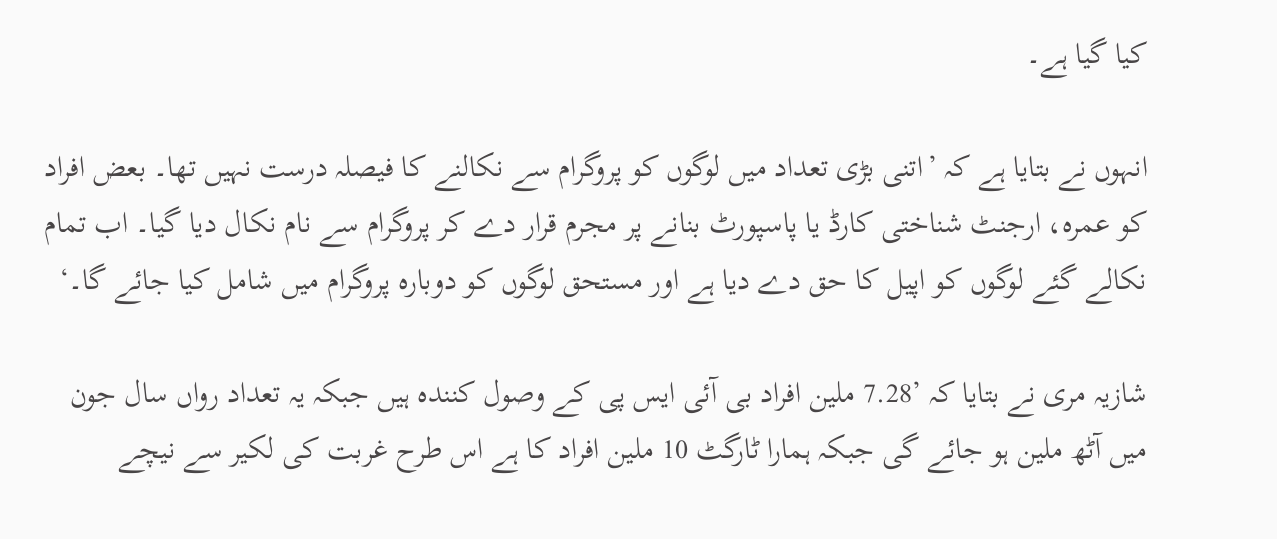کیا گیا ہے۔

انہوں نے بتایا ہے کہ ’اتنی بڑی تعداد میں لوگوں کو پروگرام سے نکالنے کا فیصلہ درست نہیں تھا۔ بعض افراد کو عمرہ، ارجنٹ شناختی کارڈ یا پاسپورٹ بنانے پر مجرم قرار دے کر پروگرام سے نام نکال دیا گیا۔ اب تمام نکالے گئے لوگوں کو اپیل کا حق دے دیا ہے اور مستحق لوگوں کو دوبارہ پروگرام میں شامل کیا جائے گا۔‘

شازیہ مری نے بتایا کہ ’7.28 ملین افراد بی آئی ایس پی کے وصول کنندہ ہیں جبکہ یہ تعداد رواں سال جون میں آٹھ ملین ہو جائے گی جبکہ ہمارا ٹارگٹ 10 ملین افراد کا ہے اس طرح غربت کی لکیر سے نیچے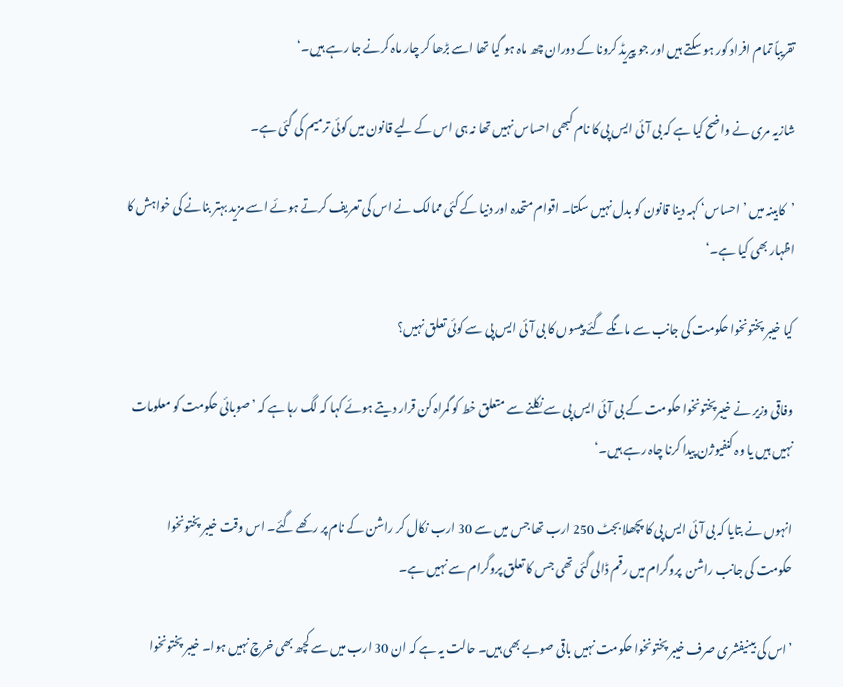تقریباً تمام افراد کور ہو سکتے ہیں اور جو پیریڈ کرونا کے دوران چھ ماہ ہو گیا تھا اسے بڑھا کر چار ماہ کرنے جا رہے ہیں۔‘

شازیہ مری نے واضح کیا ہے کہ بی آئی ایس پی کا نام کبھی احساس نہیں تھا نہ ہی اس کے لیے قانون میں کوئی ترمیم کی گئی ہے۔

’کابینہ میں ’احساس‘ کہہ دینا قانون کو بدل نہیں سکتا۔ اقوام متحدہ اور دنیا کے کئی ممالک نے اس کی تعریف کرتے ہوئے اسے مزید بہتر بنانے کی خواہش کا اظہار بھی کیا ہے۔‘

کیا خیبر پختونخوا حکومت کی جانب سے مانگے گئے پیسوں کا بی آئی ایس پی سے کوئی تعلق نہیں؟

وفاقی وزیر نے خیبرپختونخوا حکومت کے بی آئی ایس پی سے نکلنے سے متعلق خط کو گمراہ کن قرار دیتے ہوئے کہا کہ لگ رہا ہے کہ ’صوبائی حکومت کو معلومات نہیں ہیں یا وہ کنفیوژن پیدا کرنا چاہ رہے ہیں۔‘

انہوں نے بتایا کہ بی آئی ایس پی کا پچھلا بجٹ 250 ارب تھا جس میں سے 30 ارب نکال کر راشن کے نام پر رکھے گئے۔ اس وقت خیبر پختونخوا حکومت کی جانب راشن  پروگرام میں رقم ڈالی گئی تھی جس کا تعلق پروگرام سے نہیں ہے۔

’اس کی بینیفشری صرف خیبر پختونخوا حکومت نہیں باقی صوبے بھی ہیں۔ حالت یہ ہے کہ ان 30 ارب میں سے کچھ بھی خرچ نہیں ہوا۔ خیبر پختونخوا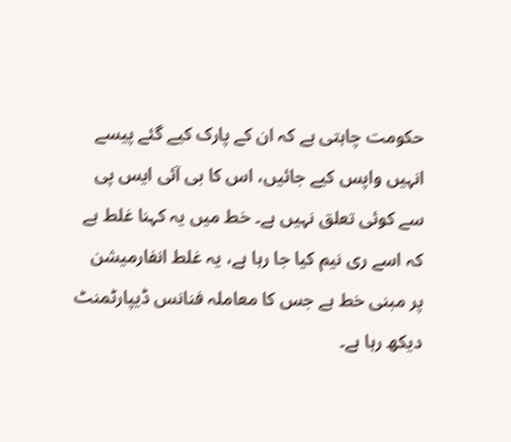حکومت چاہتی ہے کہ ان کے پارک کیے گئے پیسے انہیں واپس کیے جائیں، اس کا بی آئی ایس پی سے کوئی تعلق نہیں ہے۔ خط میں یہ کہنا غلط ہے کہ اسے ری نیم کیا جا رہا ہے، یہ غلط انفارمیشن پر مبنی خط ہے جس کا معاملہ فنانس ڈیپارٹمنٹ دیکھ رہا ہے۔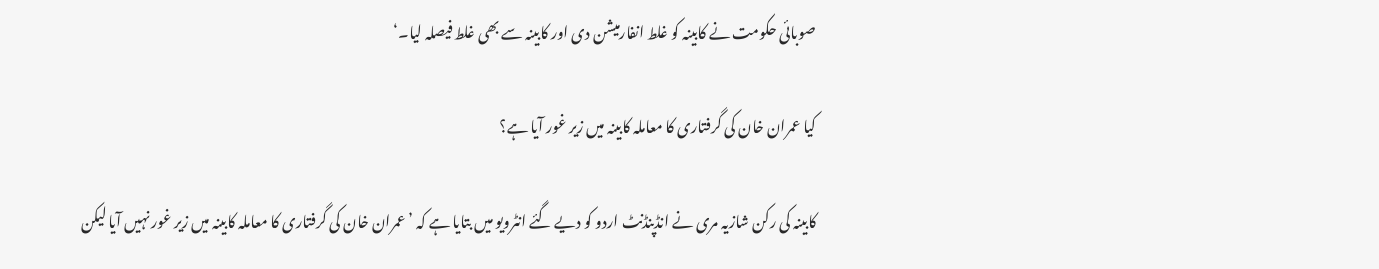صوبائی حکومت نے کابینہ کو غلط انفارمیشن دی اور کابینہ سے بھی غلط فیصلہ لیا۔‘

کیا عمران خان کی گرفتاری کا معاملہ کابینہ میں زیر غور آیا ہے؟

کابینہ کی رکن شازیہ مری نے انڈپنڈنٹ اردو کو دیے گئے انٹرویو میں بتایا ہے کہ ’عمران خان کی گرفتاری کا معاملہ کابینہ میں زیر غور نہیں آیا لیکن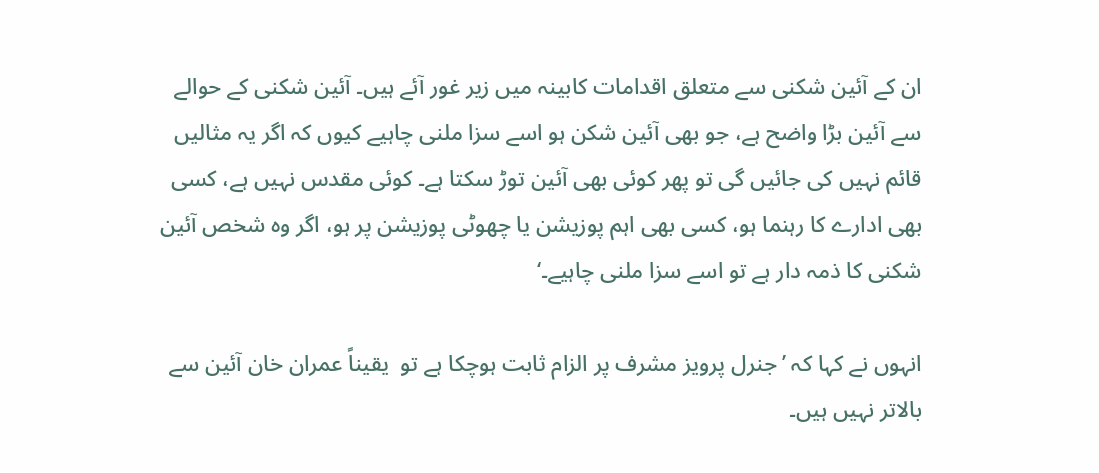ان کے آئین شکنی سے متعلق اقدامات کابینہ میں زیر غور آئے ہیں۔ آئین شکنی کے حوالے سے آئین بڑا واضح ہے، جو بھی آئین شکن ہو اسے سزا ملنی چاہیے کیوں کہ اگر یہ مثالیں قائم نہیں کی جائیں گی تو پھر کوئی بھی آئین توڑ سکتا ہے۔ کوئی مقدس نہیں ہے، کسی بھی ادارے کا رہنما ہو، کسی بھی اہم پوزیشن یا چھوٹی پوزیشن پر ہو، اگر وہ شخص آئین شکنی کا ذمہ دار ہے تو اسے سزا ملنی چاہیے۔‘

انہوں نے کہا کہ ’جنرل پرویز مشرف پر الزام ثابت ہوچکا ہے تو  یقیناً عمران خان آئین سے بالاتر نہیں ہیں۔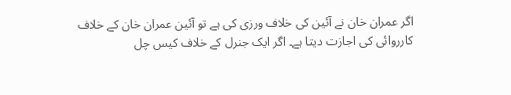اگر عمران خان نے آئین کی خلاف ورزی کی ہے تو آئین عمران خان کے خلاف کارروائی کی اجازت دیتا ہے۔ اگر ایک جنرل کے خلاف کیس چل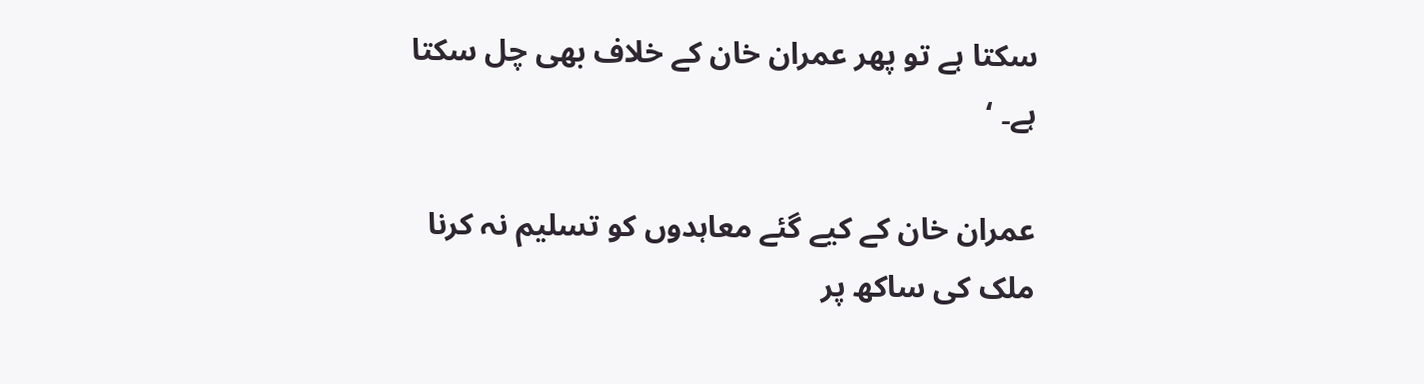سکتا ہے تو پھر عمران خان کے خلاف بھی چل سکتا ہے۔ ‘

عمران خان کے کیے گئے معاہدوں کو تسلیم نہ کرنا ملک کی ساکھ پر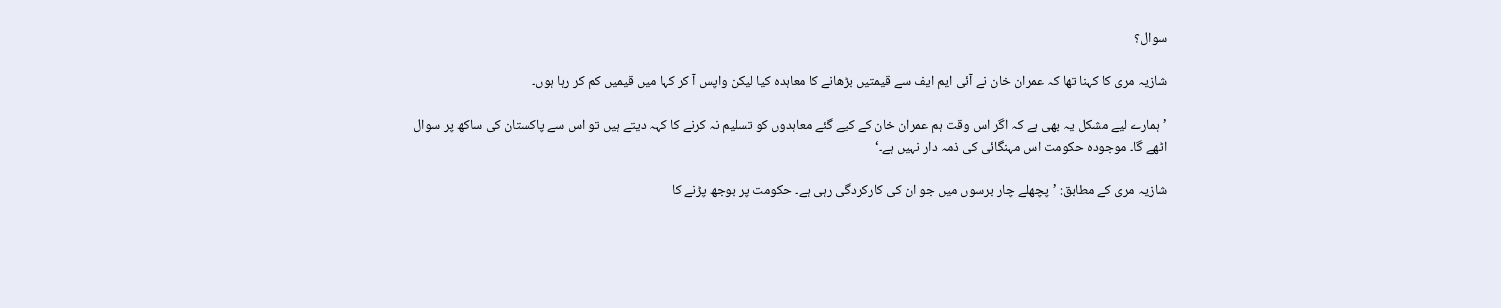سوال؟

شازیہ مری کا کہنا تھا کہ عمران خان نے آئی ایم ایف سے قیمتیں بڑھانے کا معاہدہ کیا لیکن واپس آ کر کہا میں قیمیں کم کر رہا ہوں۔

’ہمارے لیے مشکل یہ بھی ہے کہ اگر اس وقت ہم عمران خان کے کیے گئے معاہدوں کو تسلیم نہ کرنے کا کہہ دیتے ہیں تو اس سے پاکستان کی ساکھ پر سوال اٹھے گا۔ موجودہ حکومت اس مہنگائی کی ذمہ دار نہیں ہے۔‘

شازیہ مری کے مطابق: ’پچھلے چار برسوں میں جو ان کی کارکردگی رہی ہے۔ حکومت پر بوجھ پڑنے کا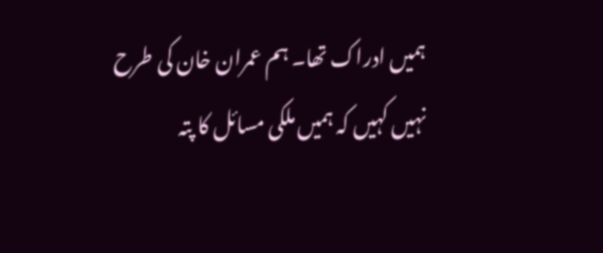ہمیں ادراک تھا۔ ہم عمران خان کی طرح نہیں کہیں کہ ہمیں ملکی مسائل کا پتہ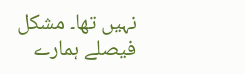نہیں تھا۔ مشکل فیصلے ہمارے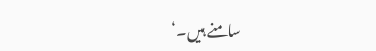سامنے ہیں۔‘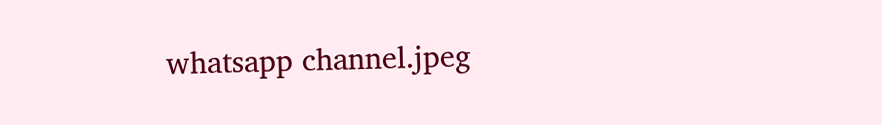whatsapp channel.jpeg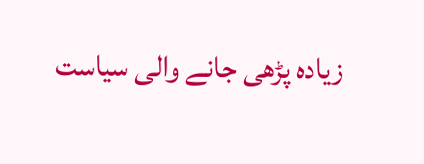زیادہ پڑھی جانے والی سیاست